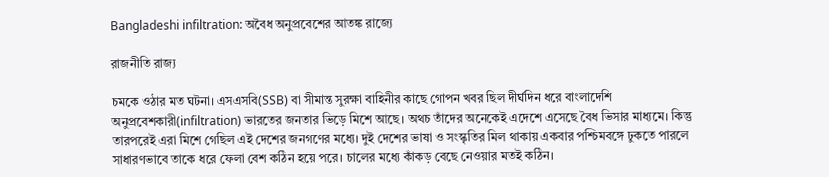Bangladeshi infiltration: অবৈধ অনুপ্রবেশের আতঙ্ক রাজ্যে

রাজনীতি রাজ্য

চমকে ওঠার মত ঘটনা। এসএসবি(SSB) বা সীমান্ত সুরক্ষা বাহিনীর কাছে গোপন খবর ছিল দীর্ঘদিন ধরে বাংলাদেশি অনুপ্রবেশকারী(infiltration) ভারতের জনতার ভিড়ে মিশে আছে। অথচ তাঁদের অনেকেই এদেশে এসেছে বৈধ ভিসার মাধ্যমে। কিন্তু তারপরেই এরা মিশে গেছিল এই দেশের জনগণের মধ্যে। দুই দেশের ভাষা ও সংস্কৃতির মিল থাকায় একবার পশ্চিমবঙ্গে ঢুকতে পারলে সাধারণভাবে তাকে ধরে ফেলা বেশ কঠিন হয়ে পরে। চালের মধ্যে কাঁকড় বেছে নেওয়ার মতই কঠিন।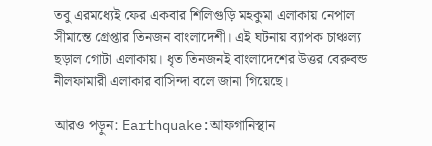তবু এরমধ্যেই ফের একবার শিলিগুড়ি মহকুমা এলাকায় নেপাল সীমান্তে গ্রেপ্তার তিনজন বাংলাদেশী। এই ঘটনায় ব্যাপক চাঞ্চল্য ছড়াল গোটা এলাকায়। ধৃত তিনজনই বাংলাদেশের উত্তর বেরুবন্ড নীলফামারী এলাকার বাসিন্দা বলে জানা গিয়েছে।

আরও পড়ুন: Earthquake:আফগানিস্থান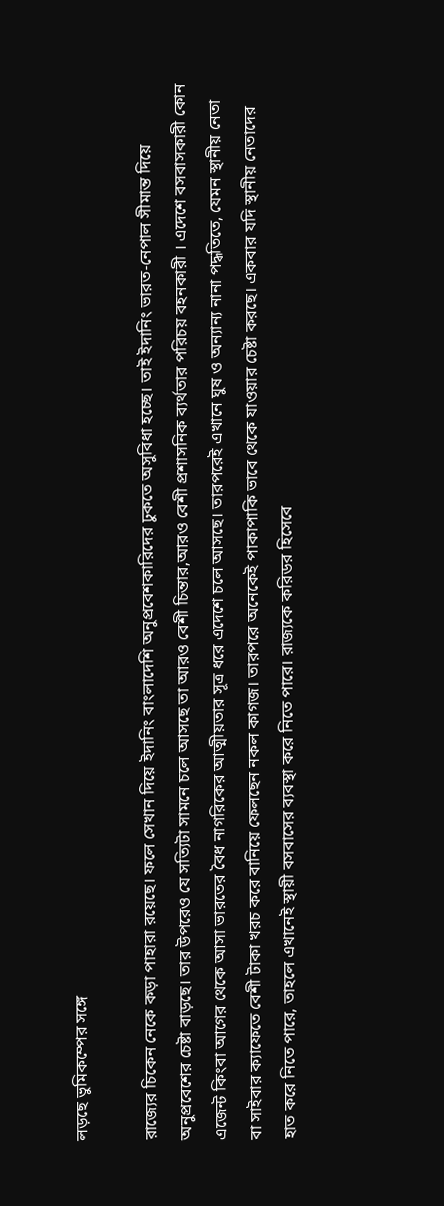লড়ছে ভুমিকম্পের সঙ্গে

রাজ্যের চিকেন নেকে কড়া পাহারা রয়েছে। ফলে সেখান দিয়ে ইদানিং বাংলাদেশি অনুপ্রবেশকারিদের ঢুকতে অসুবিধা হচ্ছে। তাই ইদানিং ভারত-নেপাল সীমান্ত দিয়ে অনুপ্রবেশের চেষ্টা বাড়ছে। তার উপরেও যে সত্যিটা সামনে চলে আসছে তা আরও বেশী চিন্তার,আরও বেশী প্রশাসনিক ব্যর্থতার পরিচয় বহনকারী । এদেশে বসবাসকারী কোন এজেন্ট কিংবা আগের থেকে আসা ভারতের বৈধ নাগরিকের আত্মীয়তার সূত্র ধরে এদেশে চলে আসছে। তারপরেই এখানে ঘুষ ও অন্যান্য নানা পদ্ধতিতে, যেমন স্থানীয় নেতা বা সাইবার ক্যাফেতে বেশী টাকা খরচ করে বানিয়ে ফেলছেন নকল কাগজ। তারপরে অনেকেই পাকাপাকি ভাবে থেকে যাওয়ার চেষ্টা করছে। একবার যদি স্থানীয় নেতাদের হাত করে নিতে পারে, তাহলে এখানেই স্থায়ী বসবাসের ব্যবস্থা করে নিতে পারে। রাজ্যকে করিডর হিসেবে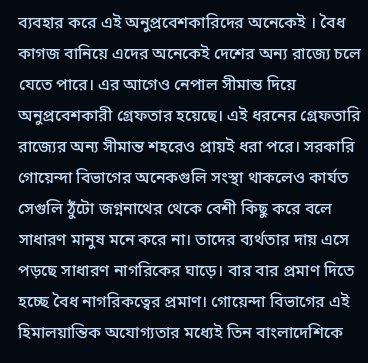ব্যবহার করে এই অনুপ্রবেশকারিদের অনেকেই । বৈধ কাগজ বানিয়ে এদের অনেকেই দেশের অন্য রাজ্যে চলে যেতে পারে। এর আগেও নেপাল সীমান্ত দিয়ে অনুপ্রবেশকারী গ্রেফতার হয়েছে। এই ধরনের গ্রেফতারি রাজ্যের অন্য সীমান্ত শহরেও প্রায়ই ধরা পরে। সরকারি গোয়েন্দা বিভাগের অনেকগুলি সংস্থা থাকলেও কার্যত সেগুলি ঠুঁটো জগ্ননাথের থেকে বেশী কিছু করে বলে সাধারণ মানুষ মনে করে না। তাদের ব্যর্থতার দায় এসে পড়ছে সাধারণ নাগরিকের ঘাড়ে। বার বার প্রমাণ দিতে হচ্ছে বৈধ নাগরিকত্বের প্রমাণ। গোয়েন্দা বিভাগের এই হিমালয়ান্তিক অযোগ্যতার মধ্যেই তিন বাংলাদেশিকে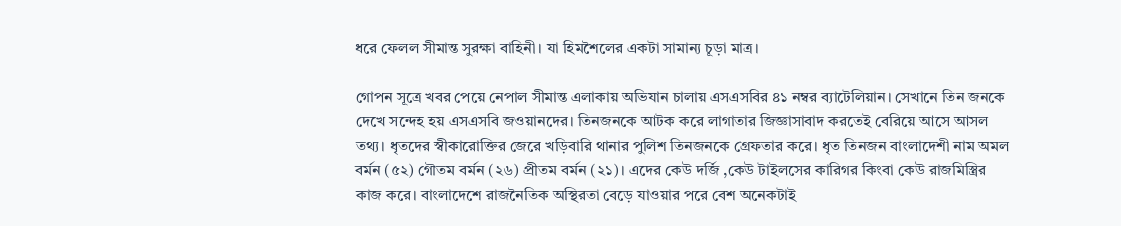ধরে ফেলল সীমান্ত সুরক্ষা বাহিনী। যা হিমশৈলের একটা সামান্য চূড়া মাত্র।

গোপন সূত্রে খবর পেয়ে নেপাল সীমান্ত এলাকায় অভিযান চালায় এসএসবির ৪১ নম্বর ব্যাটেলিয়ান। সেখানে তিন জনকে দেখে সন্দেহ হয় এসএসবি জওয়ানদের। তিনজনকে আটক করে লাগাতার জিজ্ঞাসাবাদ করতেই বেরিয়ে আসে আসল তথ্য। ধৃতদের স্বীকারোক্তির জেরে খড়িবারি থানার পুলিশ তিনজনকে গ্রেফতার করে। ধৃত তিনজন বাংলাদেশী নাম অমল বর্মন (৫২) গৌতম বর্মন (২৬) প্রীতম বর্মন (২১)। এদের কেউ দর্জি ,কেউ টাইলসের কারিগর কিংবা কেউ রাজমিস্ত্রির কাজ করে। বাংলাদেশে রাজনৈতিক অস্থিরতা বেড়ে যাওয়ার পরে বেশ অনেকটাই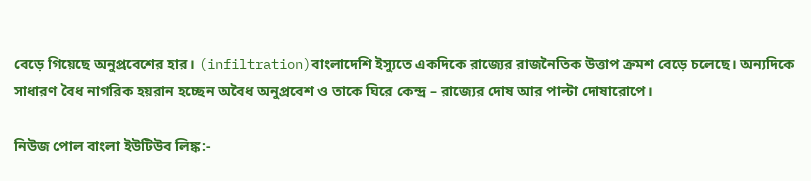বেড়ে গিয়েছে অনুপ্রবেশের হার। (infiltration)বাংলাদেশি ইস্যুতে একদিকে রাজ্যের রাজনৈতিক উত্তাপ ক্রমশ বেড়ে চলেছে। অন্যদিকে সাধারণ বৈধ নাগরিক হয়রান হচ্ছেন অবৈধ অনুপ্রবেশ ও তাকে ঘিরে কেন্দ্র – রাজ্যের দোষ আর পাল্টা দোষারোপে।

নিউজ পোল বাংলা ইউটিউব লিঙ্ক:-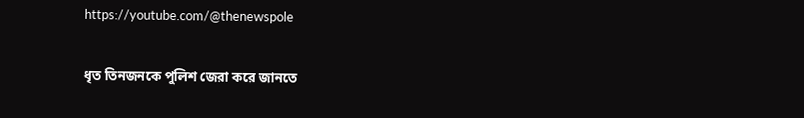https://youtube.com/@thenewspole

ধৃত তিনজনকে পুলিশ জেরা করে জানতে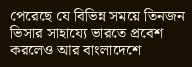পেরেছে যে বিভিন্ন সময়ে তিনজন ভিসার সাহায্যে ভারতে প্রবেশ করলেও আর বাংলাদেশে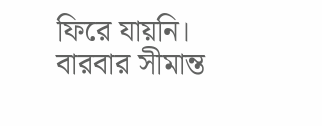ফিরে যায়নি। বারবার সীমান্ত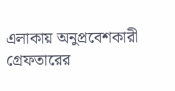এলাকায় অনুপ্রবেশকারী গ্রেফতারের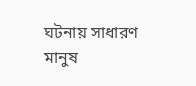ঘটনায় সাধারণ মানুষ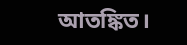আতঙ্কিত।